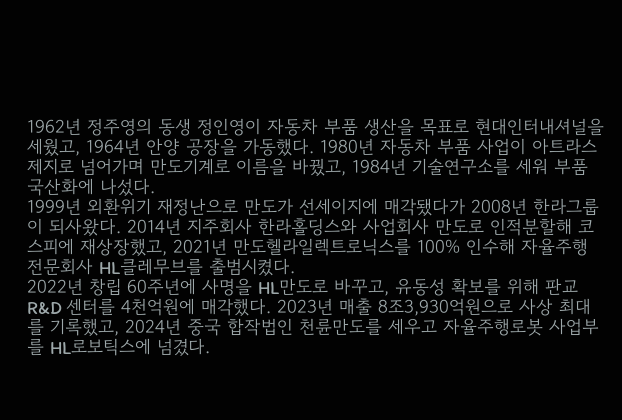1962년 정주영의 동생 정인영이 자동차 부품 생산을 목표로 현대인터내셔널을 세웠고, 1964년 안양 공장을 가동했다. 1980년 자동차 부품 사업이 아트라스제지로 넘어가며 만도기계로 이름을 바꿨고, 1984년 기술연구소를 세워 부품 국산화에 나섰다.
1999년 외환위기 재정난으로 만도가 선세이지에 매각됐다가 2008년 한라그룹이 되사왔다. 2014년 지주회사 한라홀딩스와 사업회사 만도로 인적분할해 코스피에 재상장했고, 2021년 만도헬라일렉트로닉스를 100% 인수해 자율주행 전문회사 HL클레무브를 출범시켰다.
2022년 창립 60주년에 사명을 HL만도로 바꾸고, 유동성 확보를 위해 판교 R&D 센터를 4천억원에 매각했다. 2023년 매출 8조3,930억원으로 사상 최대를 기록했고, 2024년 중국 합작법인 천륜만도를 세우고 자율주행로봇 사업부를 HL로보틱스에 넘겼다.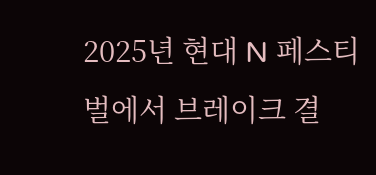2025년 현대 N 페스티벌에서 브레이크 결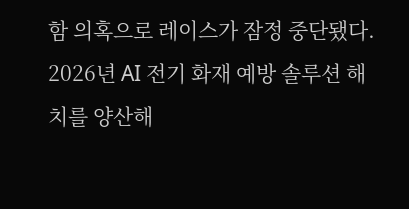함 의혹으로 레이스가 잠정 중단됐다. 2026년 AI 전기 화재 예방 솔루션 해치를 양산해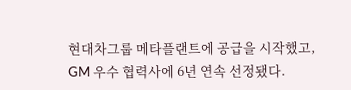현대차그룹 메타플랜트에 공급을 시작했고, GM 우수 협력사에 6년 연속 선정됐다.